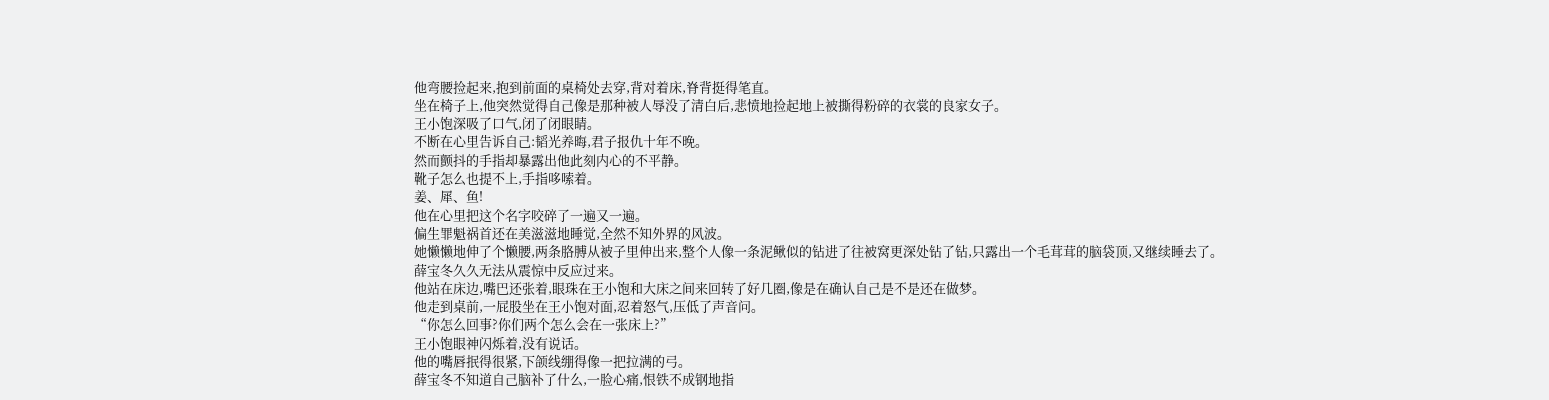他弯腰捡起来,抱到前面的桌椅处去穿,背对着床,脊背挺得笔直。
坐在椅子上,他突然觉得自己像是那种被人辱没了清白后,悲愤地捡起地上被撕得粉碎的衣裳的良家女子。
王小饱深吸了口气,闭了闭眼睛。
不断在心里告诉自己:韬光养晦,君子报仇十年不晚。
然而颤抖的手指却暴露出他此刻内心的不平静。
靴子怎么也提不上,手指哆嗦着。
姜、犀、鱼!
他在心里把这个名字咬碎了一遍又一遍。
偏生罪魁祸首还在美滋滋地睡觉,全然不知外界的风波。
她懒懒地伸了个懒腰,两条胳膊从被子里伸出来,整个人像一条泥鳅似的钻进了往被窝更深处钻了钻,只露出一个毛茸茸的脑袋顶,又继续睡去了。
薛宝冬久久无法从震惊中反应过来。
他站在床边,嘴巴还张着,眼珠在王小饱和大床之间来回转了好几圈,像是在确认自己是不是还在做梦。
他走到桌前,一屁股坐在王小饱对面,忍着怒气,压低了声音问。
“你怎么回事?你们两个怎么会在一张床上?”
王小饱眼神闪烁着,没有说话。
他的嘴唇抿得很紧,下颌线绷得像一把拉满的弓。
薛宝冬不知道自己脑补了什么,一脸心痛,恨铁不成钢地指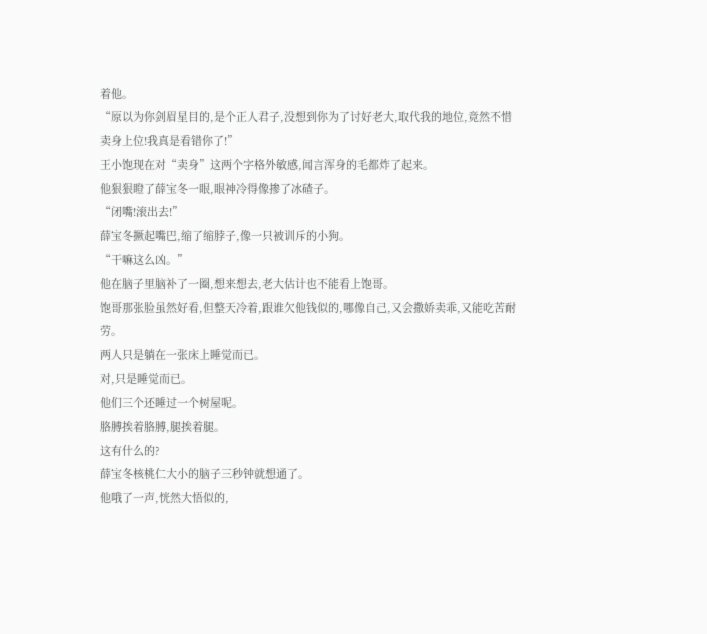着他。
“原以为你剑眉星目的,是个正人君子,没想到你为了讨好老大,取代我的地位,竟然不惜卖身上位!我真是看错你了!”
王小饱现在对“卖身”这两个字格外敏感,闻言浑身的毛都炸了起来。
他狠狠瞪了薛宝冬一眼,眼神冷得像掺了冰碴子。
“闭嘴!滚出去!”
薛宝冬撅起嘴巴,缩了缩脖子,像一只被训斥的小狗。
“干嘛这么凶。”
他在脑子里脑补了一圈,想来想去,老大估计也不能看上饱哥。
饱哥那张脸虽然好看,但整天冷着,跟谁欠他钱似的,哪像自己,又会撒娇卖乖,又能吃苦耐劳。
两人只是躺在一张床上睡觉而已。
对,只是睡觉而已。
他们三个还睡过一个树屋呢。
胳膊挨着胳膊,腿挨着腿。
这有什么的?
薛宝冬核桃仁大小的脑子三秒钟就想通了。
他哦了一声,恍然大悟似的,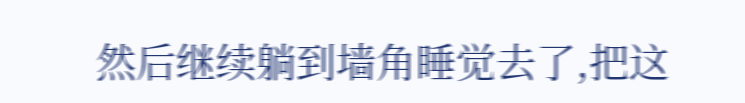然后继续躺到墙角睡觉去了,把这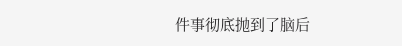件事彻底抛到了脑后